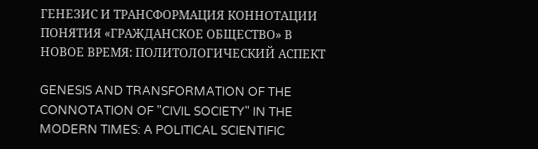ГЕНЕЗИС И ТРАНСФОРМАЦИЯ КОННОТАЦИИ ПОНЯТИЯ «ГРАЖДАНСКОЕ ОБЩЕСТВО» В НОВОЕ ВРЕМЯ: ПОЛИТОЛОГИЧЕСКИЙ АСПЕКТ

GENESIS AND TRANSFORMATION OF THE CONNOTATION OF "CIVIL SOCIETY" IN THE MODERN TIMES: A POLITICAL SCIENTIFIC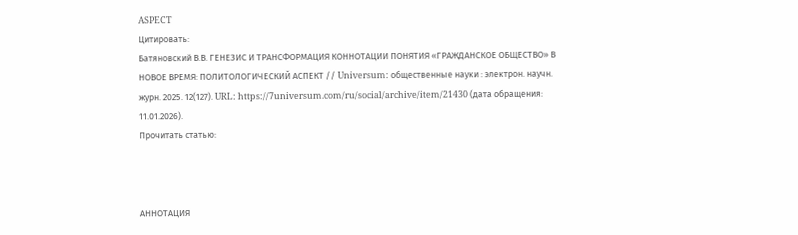ASPECT
Цитировать:
Батяновский В.В. ГЕНЕЗИС И ТРАНСФОРМАЦИЯ КОННОТАЦИИ ПОНЯТИЯ «ГРАЖДАНСКОЕ ОБЩЕСТВО» В НОВОЕ ВРЕМЯ: ПОЛИТОЛОГИЧЕСКИЙ АСПЕКТ // Universum: общественные науки : электрон. научн. журн. 2025. 12(127). URL: https://7universum.com/ru/social/archive/item/21430 (дата обращения: 11.01.2026).
Прочитать статью:



АННОТАЦИЯ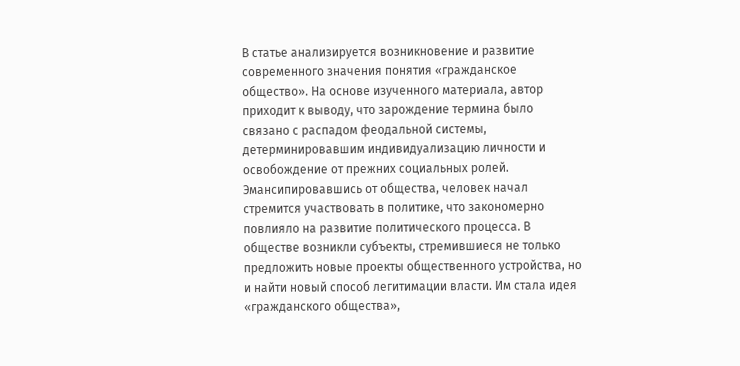В статье анализируется возникновение и развитие современного значения понятия «гражданское общество». На основе изученного материала, автор приходит к выводу, что зарождение термина было связано с распадом феодальной системы, детерминировавшим индивидуализацию личности и освобождение от прежних социальных ролей. Эмансипировавшись от общества, человек начал стремится участвовать в политике, что закономерно повлияло на развитие политического процесса. В обществе возникли субъекты, стремившиеся не только предложить новые проекты общественного устройства, но и найти новый способ легитимации власти. Им стала идея «гражданского общества»,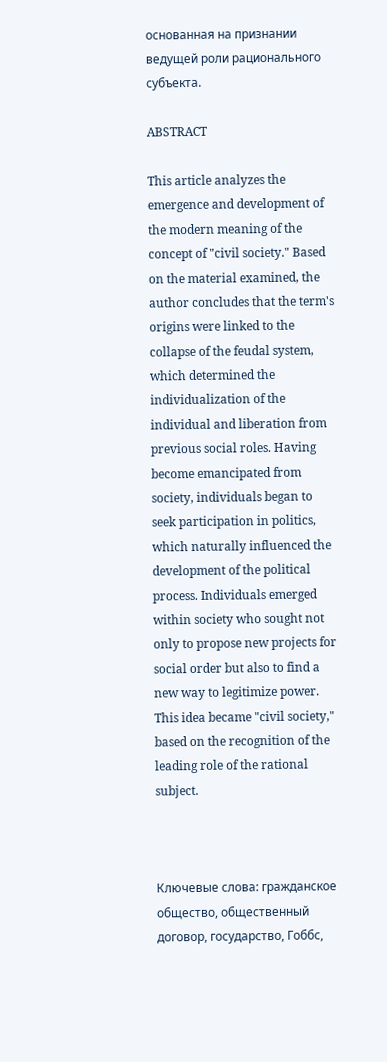основанная на признании ведущей роли рационального субъекта.

ABSTRACT

This article analyzes the emergence and development of the modern meaning of the concept of "civil society." Based on the material examined, the author concludes that the term's origins were linked to the collapse of the feudal system, which determined the individualization of the individual and liberation from previous social roles. Having become emancipated from society, individuals began to seek participation in politics, which naturally influenced the development of the political process. Individuals emerged within society who sought not only to propose new projects for social order but also to find a new way to legitimize power. This idea became "civil society," based on the recognition of the leading role of the rational subject.



Ключевые слова: гражданское общество, общественный договор, государство, Гоббс,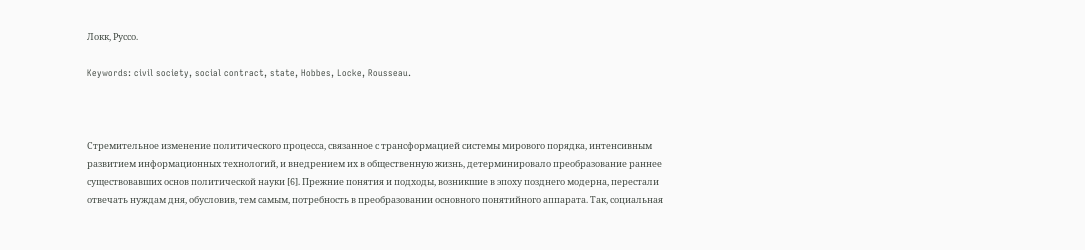Локк, Руссо.

Keywords: civil society, social contract, state, Hobbes, Locke, Rousseau.



Стремительное изменение политического процесса, связанное с трансформацией системы мирового порядка, интенсивным развитием информационных технологий, и внедрением их в общественную жизнь, детерминировало преобразование раннее существовавших основ политической науки [6]. Прежние понятия и подходы, возникшие в эпоху позднего модерна, перестали отвечать нуждам дня, обусловив, тем самым, потребность в преобразовании основного понятийного аппарата. Так, социальная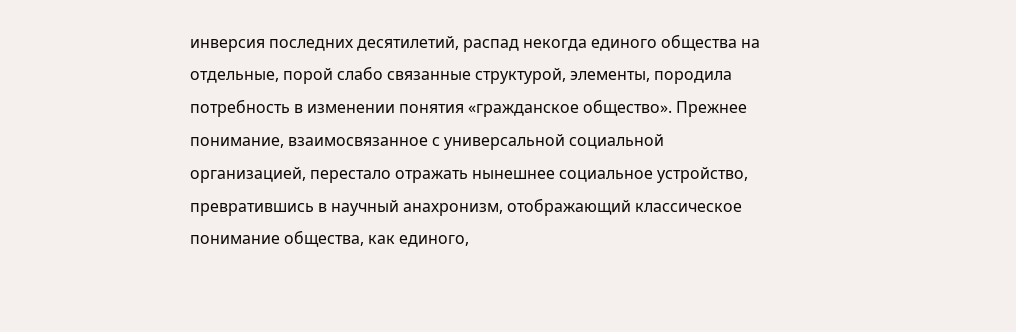инверсия последних десятилетий, распад некогда единого общества на отдельные, порой слабо связанные структурой, элементы, породила потребность в изменении понятия «гражданское общество». Прежнее понимание, взаимосвязанное с универсальной социальной организацией, перестало отражать нынешнее социальное устройство, превратившись в научный анахронизм, отображающий классическое понимание общества, как единого,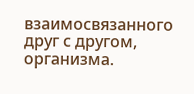взаимосвязанного друг с другом, организма.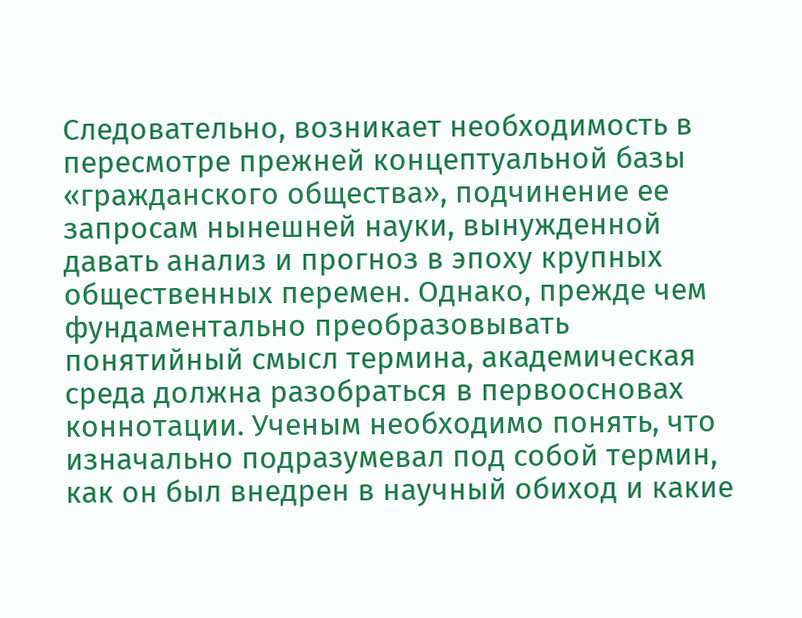Следовательно, возникает необходимость в пересмотре прежней концептуальной базы «гражданского общества», подчинение ее запросам нынешней науки, вынужденной давать анализ и прогноз в эпоху крупных общественных перемен. Однако, прежде чем фундаментально преобразовывать понятийный смысл термина, академическая среда должна разобраться в первоосновах коннотации. Ученым необходимо понять, что изначально подразумевал под собой термин, как он был внедрен в научный обиход и какие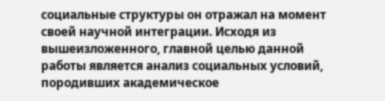социальные структуры он отражал на момент своей научной интеграции. Исходя из вышеизложенного, главной целью данной работы является анализ социальных условий, породивших академическое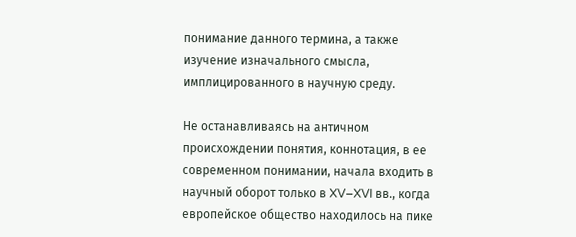понимание данного термина, а также изучение изначального смысла, имплицированного в научную среду.

Не останавливаясь на античном происхождении понятия, коннотация, в ее современном понимании, начала входить в научный оборот только в XV–XVI вв., когда европейское общество находилось на пике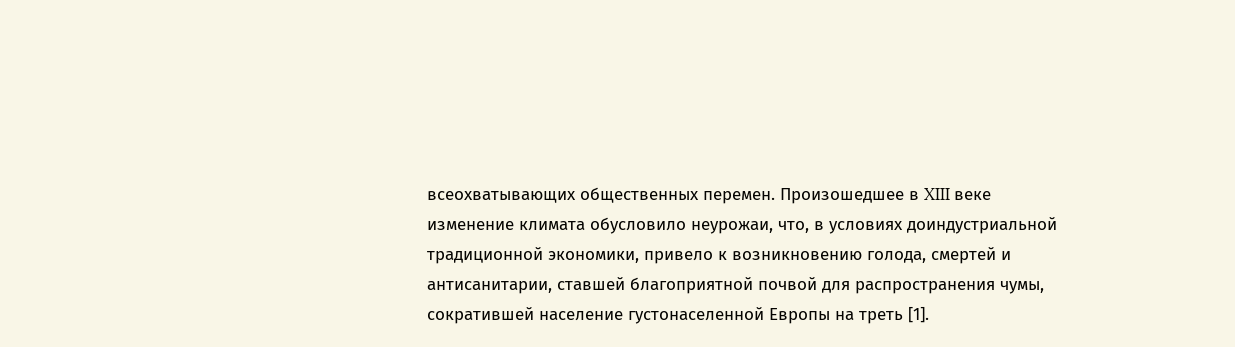всеохватывающих общественных перемен. Произошедшее в XIII веке изменение климата обусловило неурожаи, что, в условиях доиндустриальной традиционной экономики, привело к возникновению голода, смертей и антисанитарии, ставшей благоприятной почвой для распространения чумы, сократившей население густонаселенной Европы на треть [1].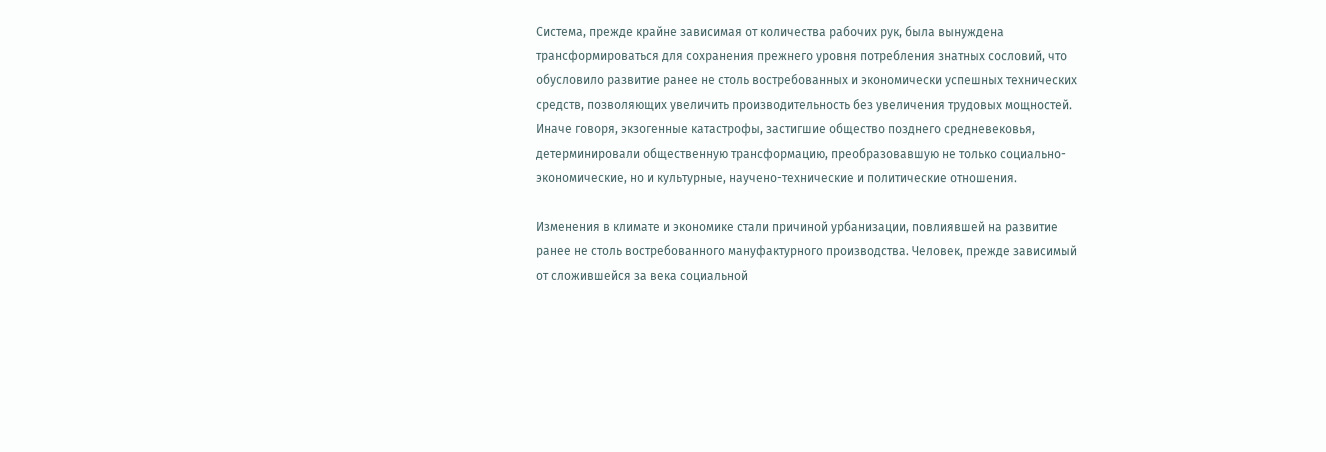Система, прежде крайне зависимая от количества рабочих рук, была вынуждена трансформироваться для сохранения прежнего уровня потребления знатных сословий, что обусловило развитие ранее не столь востребованных и экономически успешных технических средств, позволяющих увеличить производительность без увеличения трудовых мощностей. Иначе говоря, экзогенные катастрофы, застигшие общество позднего средневековья, детерминировали общественную трансформацию, преобразовавшую не только социально-экономические, но и культурные, научено-технические и политические отношения.

Изменения в климате и экономике стали причиной урбанизации, повлиявшей на развитие ранее не столь востребованного мануфактурного производства. Человек, прежде зависимый от сложившейся за века социальной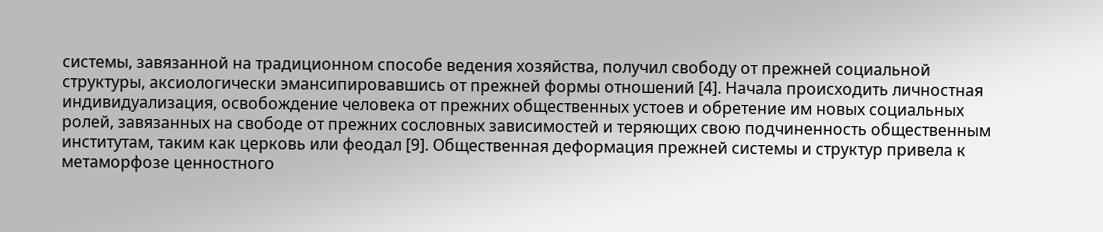системы, завязанной на традиционном способе ведения хозяйства, получил свободу от прежней социальной структуры, аксиологически эмансипировавшись от прежней формы отношений [4]. Начала происходить личностная индивидуализация, освобождение человека от прежних общественных устоев и обретение им новых социальных ролей, завязанных на свободе от прежних сословных зависимостей и теряющих свою подчиненность общественным институтам, таким как церковь или феодал [9]. Общественная деформация прежней системы и структур привела к метаморфозе ценностного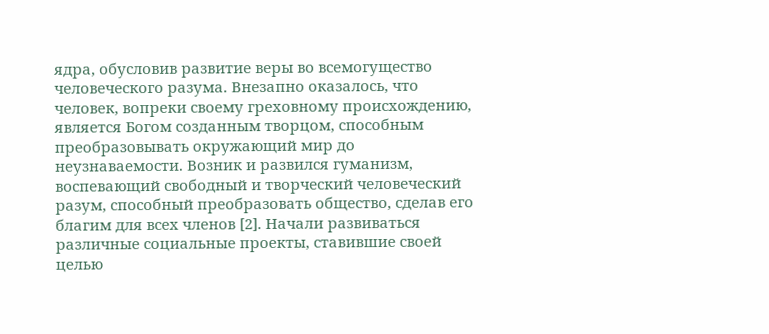ядра, обусловив развитие веры во всемогущество человеческого разума. Внезапно оказалось, что человек, вопреки своему греховному происхождению, является Богом созданным творцом, способным преобразовывать окружающий мир до неузнаваемости. Возник и развился гуманизм, воспевающий свободный и творческий человеческий разум, способный преобразовать общество, сделав его благим для всех членов [2]. Начали развиваться различные социальные проекты, ставившие своей целью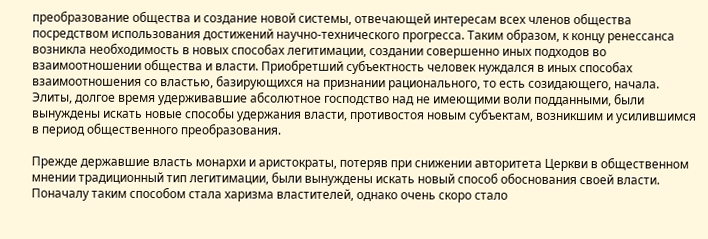преобразование общества и создание новой системы, отвечающей интересам всех членов общества посредством использования достижений научно-технического прогресса. Таким образом, к концу ренессанса возникла необходимость в новых способах легитимации, создании совершенно иных подходов во взаимоотношении общества и власти. Приобретший субъектность человек нуждался в иных способах взаимоотношения со властью, базирующихся на признании рационального, то есть созидающего, начала. Элиты, долгое время удерживавшие абсолютное господство над не имеющими воли подданными, были вынуждены искать новые способы удержания власти, противостоя новым субъектам, возникшим и усилившимся в период общественного преобразования.

Прежде державшие власть монархи и аристократы, потеряв при снижении авторитета Церкви в общественном мнении традиционный тип легитимации, были вынуждены искать новый способ обоснования своей власти. Поначалу таким способом стала харизма властителей, однако очень скоро стало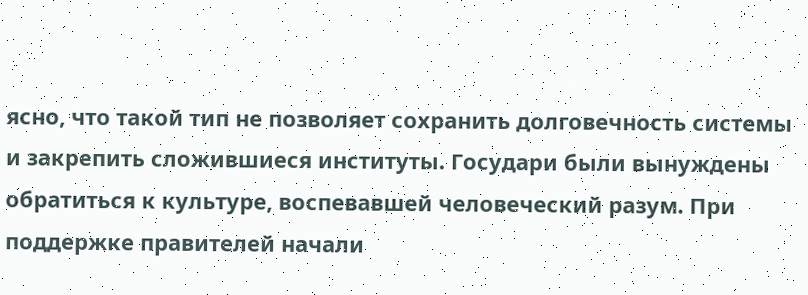ясно, что такой тип не позволяет сохранить долговечность системы и закрепить сложившиеся институты. Государи были вынуждены обратиться к культуре, воспевавшей человеческий разум. При поддержке правителей начали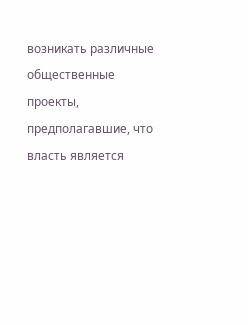возникать различные общественные проекты, предполагавшие, что власть является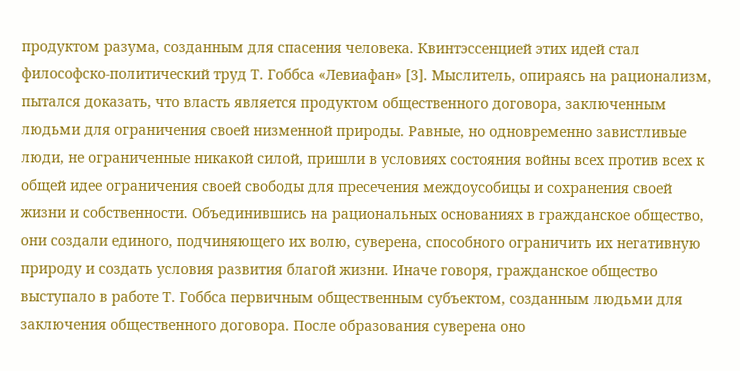продуктом разума, созданным для спасения человека. Квинтэссенцией этих идей стал философско-политический труд Т. Гоббса «Левиафан» [3]. Мыслитель, опираясь на рационализм, пытался доказать, что власть является продуктом общественного договора, заключенным людьми для ограничения своей низменной природы. Равные, но одновременно завистливые люди, не ограниченные никакой силой, пришли в условиях состояния войны всех против всех к общей идее ограничения своей свободы для пресечения междоусобицы и сохранения своей жизни и собственности. Объединившись на рациональных основаниях в гражданское общество, они создали единого, подчиняющего их волю, суверена, способного ограничить их негативную природу и создать условия развития благой жизни. Иначе говоря, гражданское общество выступало в работе Т. Гоббса первичным общественным субъектом, созданным людьми для заключения общественного договора. После образования суверена оно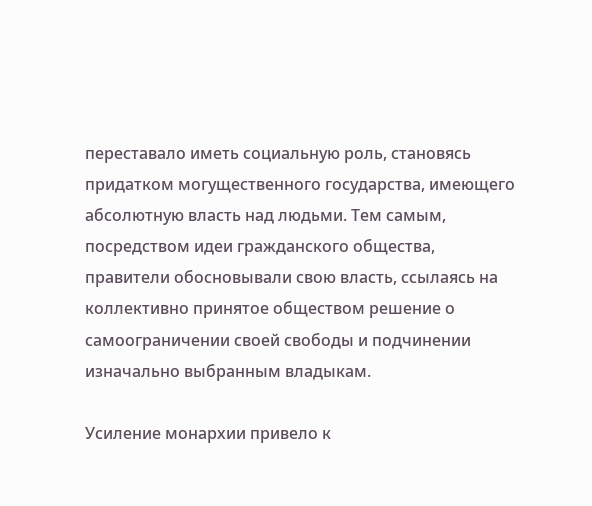переставало иметь социальную роль, становясь придатком могущественного государства, имеющего абсолютную власть над людьми. Тем самым, посредством идеи гражданского общества, правители обосновывали свою власть, ссылаясь на коллективно принятое обществом решение о самоограничении своей свободы и подчинении изначально выбранным владыкам.

Усиление монархии привело к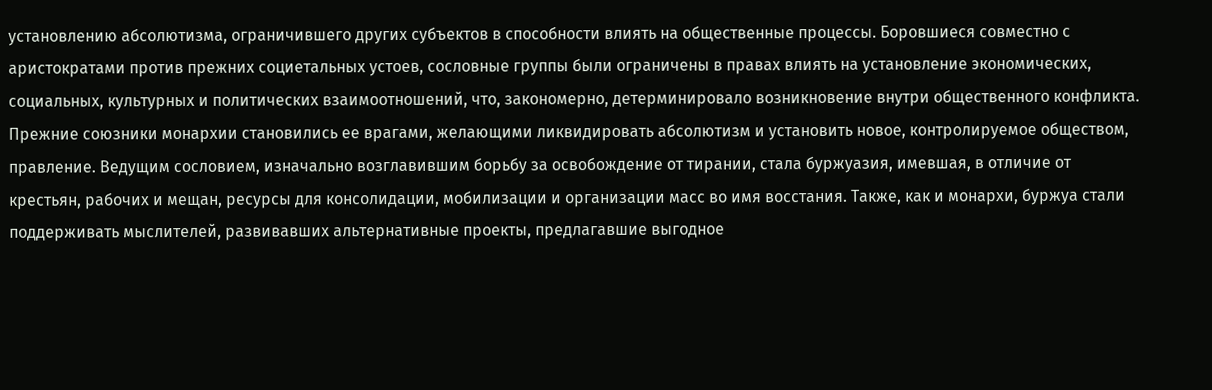установлению абсолютизма, ограничившего других субъектов в способности влиять на общественные процессы. Боровшиеся совместно с аристократами против прежних социетальных устоев, сословные группы были ограничены в правах влиять на установление экономических, социальных, культурных и политических взаимоотношений, что, закономерно, детерминировало возникновение внутри общественного конфликта. Прежние союзники монархии становились ее врагами, желающими ликвидировать абсолютизм и установить новое, контролируемое обществом, правление. Ведущим сословием, изначально возглавившим борьбу за освобождение от тирании, стала буржуазия, имевшая, в отличие от крестьян, рабочих и мещан, ресурсы для консолидации, мобилизации и организации масс во имя восстания. Также, как и монархи, буржуа стали поддерживать мыслителей, развивавших альтернативные проекты, предлагавшие выгодное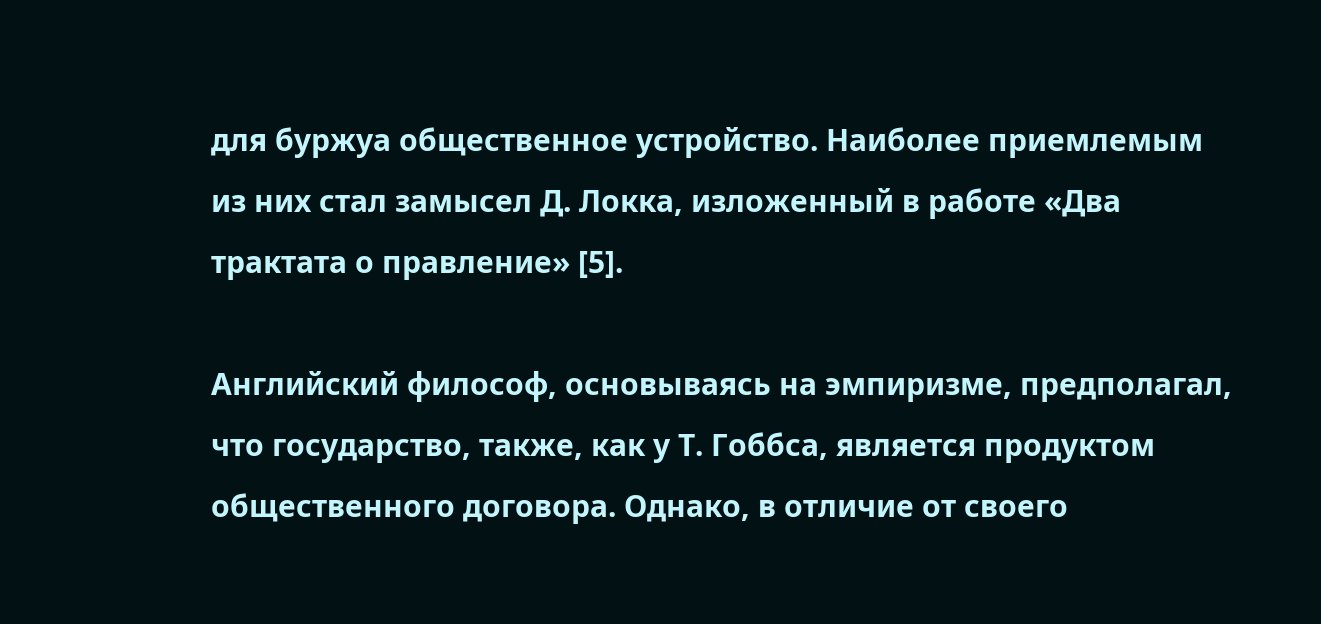для буржуа общественное устройство. Наиболее приемлемым из них стал замысел Д. Локка, изложенный в работе «Два трактата о правление» [5].

Английский философ, основываясь на эмпиризме, предполагал, что государство, также, как у Т. Гоббса, является продуктом общественного договора. Однако, в отличие от своего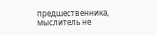предшественника, мыслитель не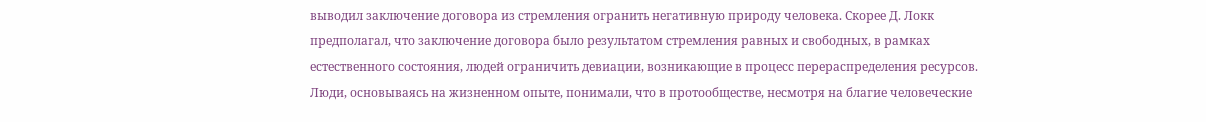выводил заключение договора из стремления огранить негативную природу человека. Скорее Д. Локк предполагал, что заключение договора было результатом стремления равных и свободных, в рамках естественного состояния, людей ограничить девиации, возникающие в процесс перераспределения ресурсов. Люди, основываясь на жизненном опыте, понимали, что в протообществе, несмотря на благие человеческие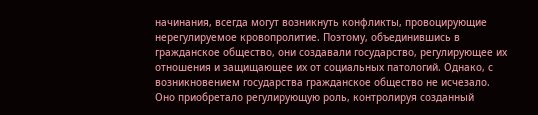начинания, всегда могут возникнуть конфликты, провоцирующие нерегулируемое кровопролитие. Поэтому, объединившись в гражданское общество, они создавали государство, регулирующее их отношения и защищающее их от социальных патологий. Однако, с возникновением государства гражданское общество не исчезало. Оно приобретало регулирующую роль, контролируя созданный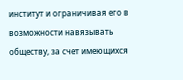институт и ограничивая его в возможности навязывать обществу, за счет имеющихся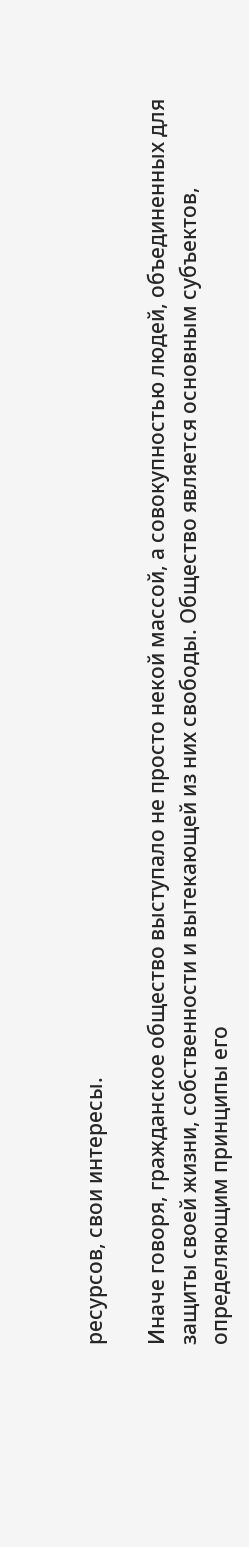ресурсов, свои интересы.

Иначе говоря, гражданское общество выступало не просто некой массой, а совокупностью людей, объединенных для защиты своей жизни, собственности и вытекающей из них свободы. Общество является основным субъектов, определяющим принципы его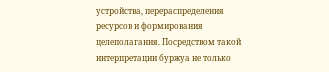устройства, перераспределения ресурсов и формирования целеполагания. Посредством такой интерпретации буржуа не только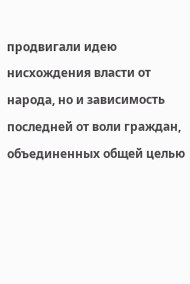продвигали идею нисхождения власти от народа, но и зависимость последней от воли граждан, объединенных общей целью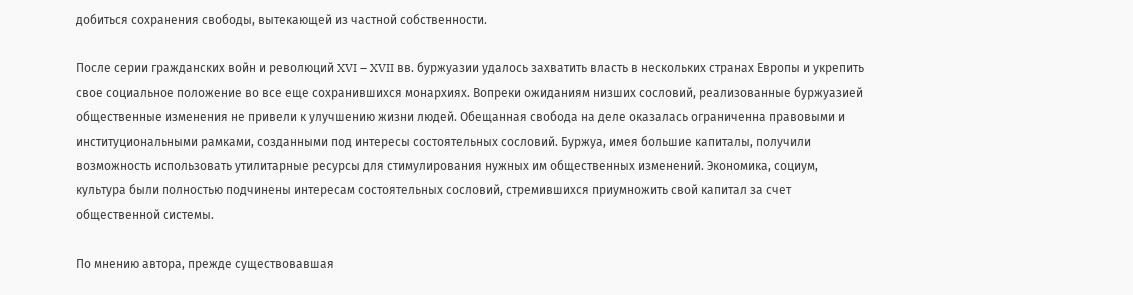добиться сохранения свободы, вытекающей из частной собственности.

После серии гражданских войн и революций XVI – XVII вв. буржуазии удалось захватить власть в нескольких странах Европы и укрепить свое социальное положение во все еще сохранившихся монархиях. Вопреки ожиданиям низших сословий, реализованные буржуазией общественные изменения не привели к улучшению жизни людей. Обещанная свобода на деле оказалась ограниченна правовыми и институциональными рамками, созданными под интересы состоятельных сословий. Буржуа, имея большие капиталы, получили возможность использовать утилитарные ресурсы для стимулирования нужных им общественных изменений. Экономика, социум, культура были полностью подчинены интересам состоятельных сословий, стремившихся приумножить свой капитал за счет общественной системы.

По мнению автора, прежде существовавшая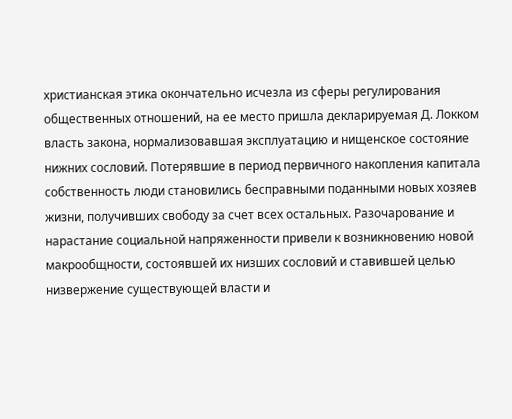христианская этика окончательно исчезла из сферы регулирования общественных отношений, на ее место пришла декларируемая Д. Локком власть закона, нормализовавшая эксплуатацию и нищенское состояние нижних сословий. Потерявшие в период первичного накопления капитала собственность люди становились бесправными поданными новых хозяев жизни, получивших свободу за счет всех остальных. Разочарование и нарастание социальной напряженности привели к возникновению новой макрообщности, состоявшей их низших сословий и ставившей целью низвержение существующей власти и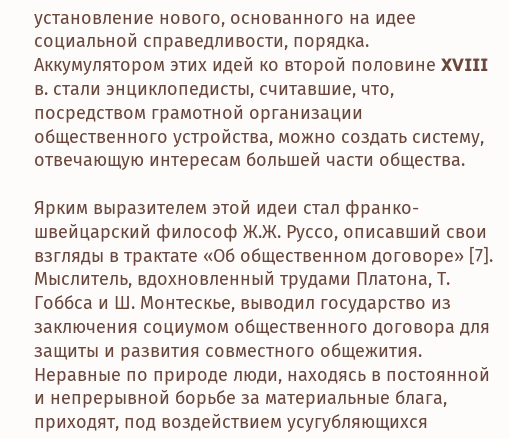установление нового, основанного на идее социальной справедливости, порядка. Аккумулятором этих идей ко второй половине XVIII в. стали энциклопедисты, считавшие, что, посредством грамотной организации общественного устройства, можно создать систему, отвечающую интересам большей части общества.

Ярким выразителем этой идеи стал франко-швейцарский философ Ж.Ж. Руссо, описавший свои взгляды в трактате «Об общественном договоре» [7]. Мыслитель, вдохновленный трудами Платона, Т. Гоббса и Ш. Монтескье, выводил государство из заключения социумом общественного договора для защиты и развития совместного общежития. Неравные по природе люди, находясь в постоянной и непрерывной борьбе за материальные блага, приходят, под воздействием усугубляющихся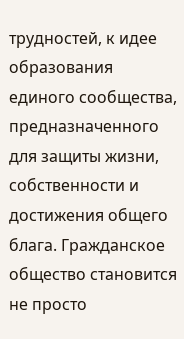трудностей, к идее образования единого сообщества, предназначенного для защиты жизни, собственности и достижения общего блага. Гражданское общество становится не просто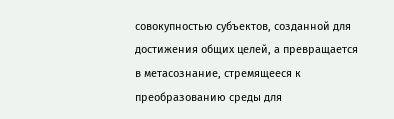совокупностью субъектов, созданной для достижения общих целей, а превращается в метасознание, стремящееся к преобразованию среды для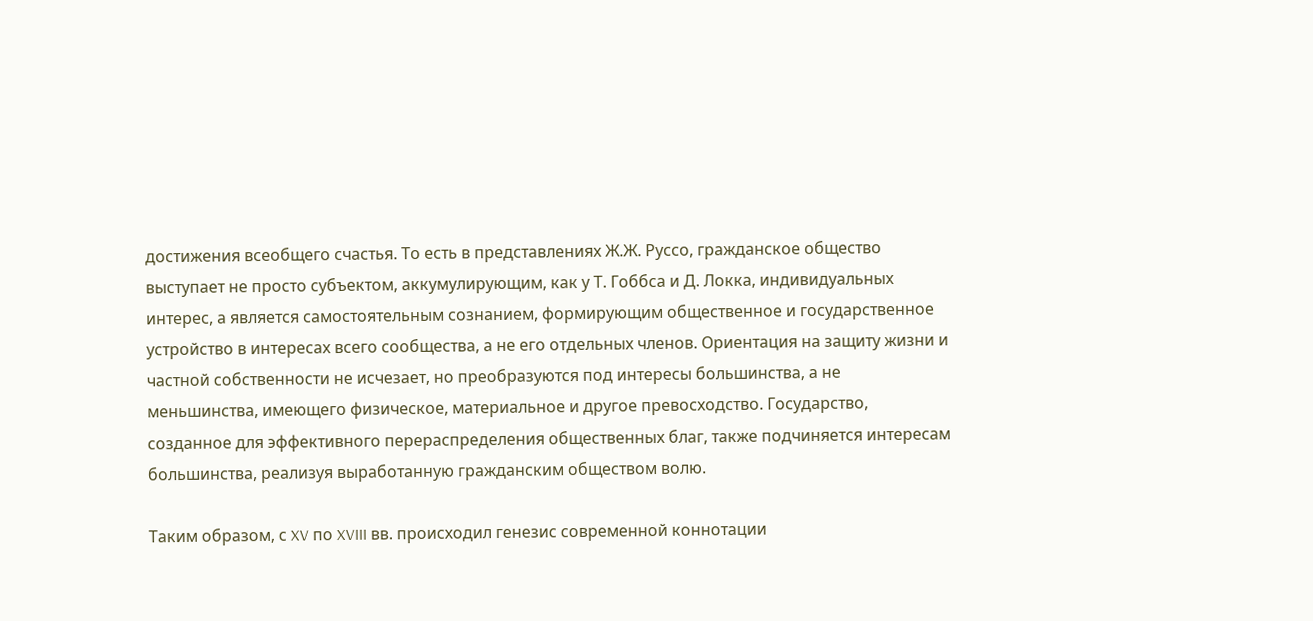достижения всеобщего счастья. То есть в представлениях Ж.Ж. Руссо, гражданское общество выступает не просто субъектом, аккумулирующим, как у Т. Гоббса и Д. Локка, индивидуальных интерес, а является самостоятельным сознанием, формирующим общественное и государственное устройство в интересах всего сообщества, а не его отдельных членов. Ориентация на защиту жизни и частной собственности не исчезает, но преобразуются под интересы большинства, а не меньшинства, имеющего физическое, материальное и другое превосходство. Государство, созданное для эффективного перераспределения общественных благ, также подчиняется интересам большинства, реализуя выработанную гражданским обществом волю.

Таким образом, с XV по XVIII вв. происходил генезис современной коннотации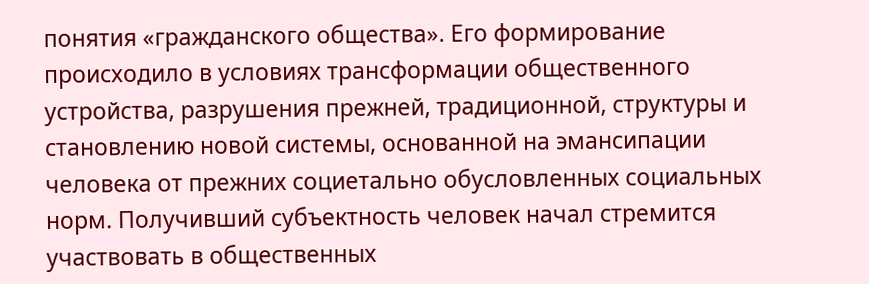понятия «гражданского общества». Его формирование происходило в условиях трансформации общественного устройства, разрушения прежней, традиционной, структуры и становлению новой системы, основанной на эмансипации человека от прежних социетально обусловленных социальных норм. Получивший субъектность человек начал стремится участвовать в общественных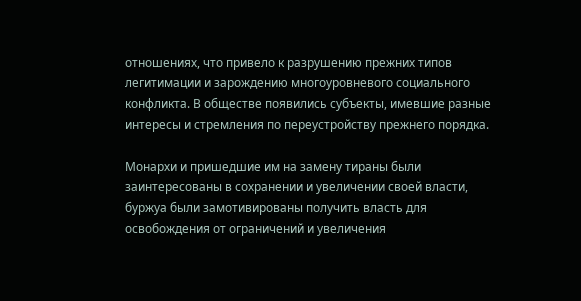отношениях, что привело к разрушению прежних типов легитимации и зарождению многоуровневого социального конфликта. В обществе появились субъекты, имевшие разные интересы и стремления по переустройству прежнего порядка.

Монархи и пришедшие им на замену тираны были заинтересованы в сохранении и увеличении своей власти, буржуа были замотивированы получить власть для освобождения от ограничений и увеличения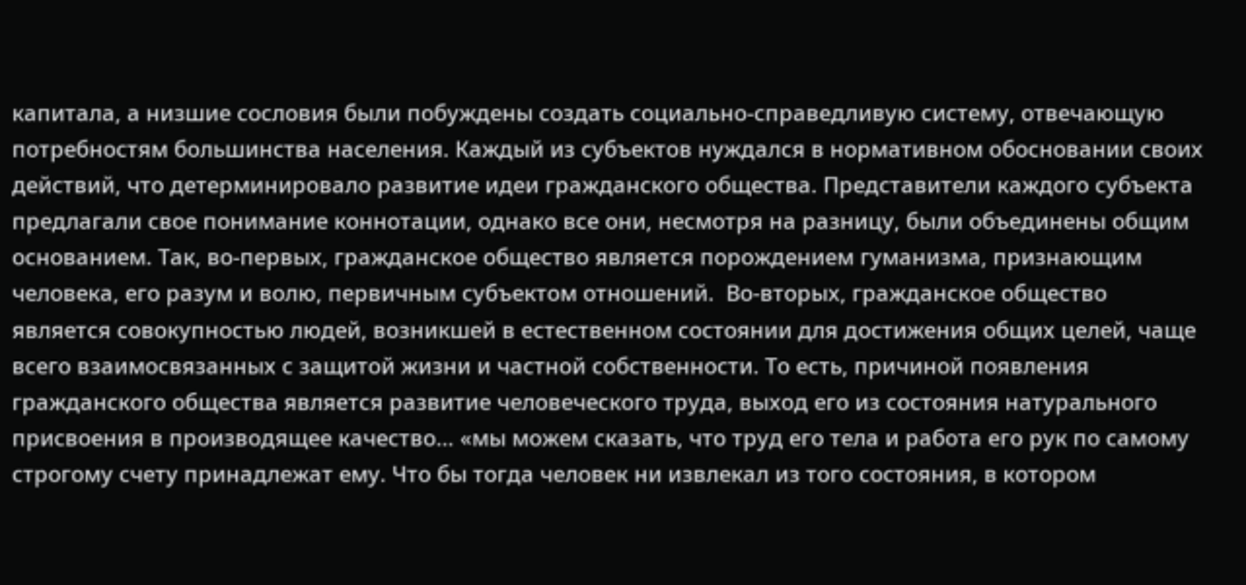капитала, а низшие сословия были побуждены создать социально-справедливую систему, отвечающую потребностям большинства населения. Каждый из субъектов нуждался в нормативном обосновании своих действий, что детерминировало развитие идеи гражданского общества. Представители каждого субъекта предлагали свое понимание коннотации, однако все они, несмотря на разницу, были объединены общим основанием. Так, во-первых, гражданское общество является порождением гуманизма, признающим человека, его разум и волю, первичным субъектом отношений.  Во-вторых, гражданское общество является совокупностью людей, возникшей в естественном состоянии для достижения общих целей, чаще всего взаимосвязанных с защитой жизни и частной собственности. То есть, причиной появления гражданского общества является развитие человеческого труда, выход его из состояния натурального присвоения в производящее качество… «мы можем сказать, что труд его тела и работа его рук по самому строгому счету принадлежат ему. Что бы тогда человек ни извлекал из того состояния, в котором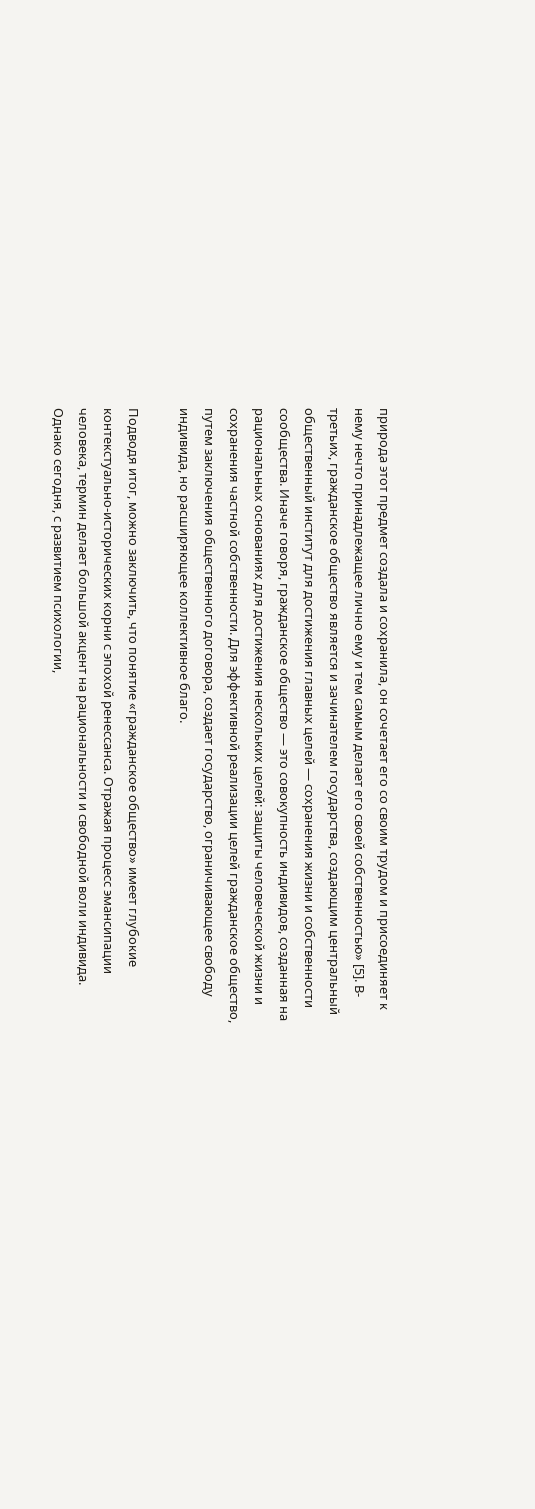природа этот предмет создала и сохранила, он сочетает его со своим трудом и присоединяет к нему нечто принадлежащее лично ему и тем самым делает его своей собственностью» [5]. В-третьих, гражданское общество является и зачинателем государства, создающим центральный общественный институт для достижения главных целей — сохранения жизни и собственности сообщества. Иначе говоря, гражданское общество — это совокупность индивидов, созданная на рациональных основаниях для достижения нескольких целей: защиты человеческой жизни и сохранения частной собственности. Для эффективной реализации целей гражданское общество, путем заключения общественного договора, создает государство, ограничивающее свободу индивида, но расширяющее коллективное благо.

Подводя итог, можно заключить, что понятие «гражданское общество» имеет глубокие контекстуально-исторических корни с эпохой ренессанса. Отражая процесс эмансипации человека, термин делает большой акцент на рациональности и свободной воли индивида. Однако сегодня, с развитием психологии,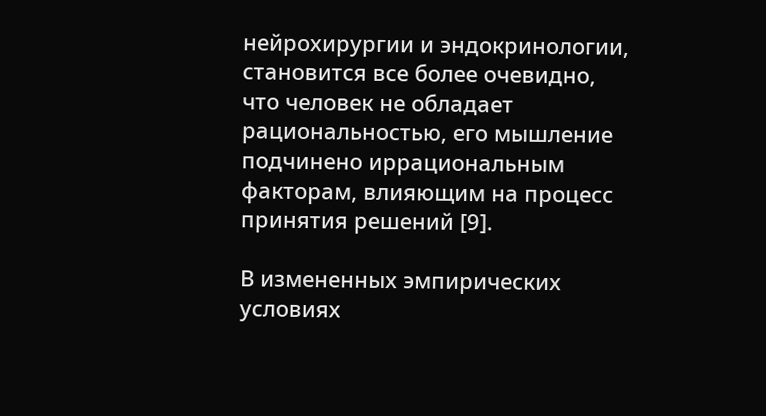нейрохирургии и эндокринологии, становится все более очевидно, что человек не обладает рациональностью, его мышление подчинено иррациональным факторам, влияющим на процесс принятия решений [9].

В измененных эмпирических условиях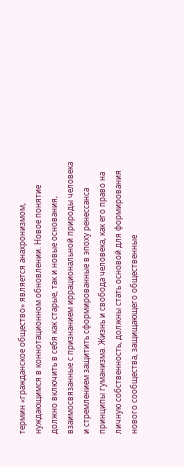термин «гражданское общество» является анахронизмом, нуждающимся в коннотационном обновлении. Новое понятие должно включить в себя как старые, так и новые основания, взаимосвязанные с признанием иррациональной природы человека и стремлением защитить сформированные в эпоху ренессанса принципы гуманизма. Жизнь и свобода человека, как его право на личную собственность, должны стать основой для формирования нового сообщества, защищающего общественные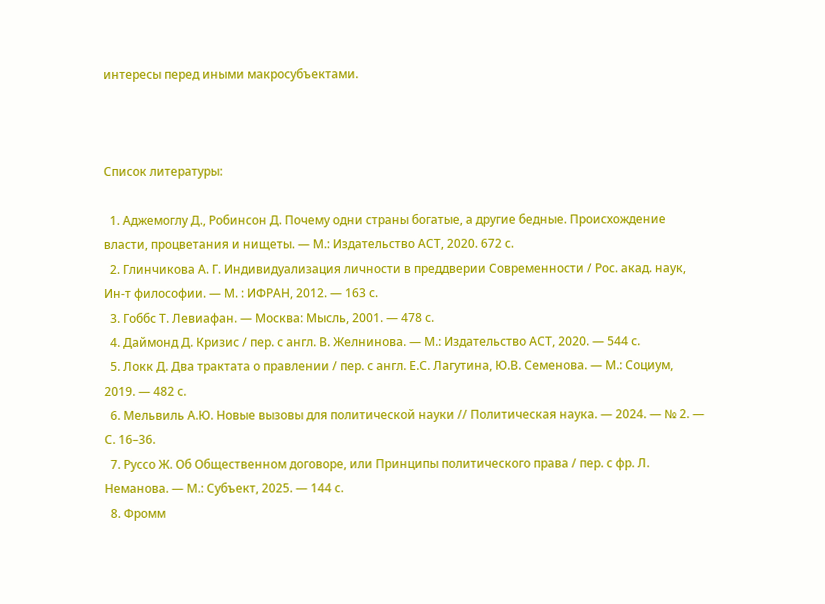интересы перед иными макросубъектами.



Список литературы:

  1. Аджемоглу Д., Робинсон Д. Почему одни страны богатые, а другие бедные. Происхождение власти, процветания и нищеты. — М.: Издательство АСТ, 2020. 672 с.
  2. Глинчикова А. Г. Индивидуализация личности в преддверии Современности / Рос. акад. наук, Ин-т философии. — М. : ИФРАН, 2012. — 163 с.
  3. Гоббс Т. Левиафан. — Москва: Мысль, 2001. — 478 с.
  4. Даймонд Д. Кризис / пер. с англ. В. Желнинова. — М.: Издательство АСТ, 2020. — 544 с.
  5. Локк Д. Два трактата о правлении / пер. с англ. Е.С. Лагутина, Ю.В. Семенова. — М.: Социум, 2019. — 482 с.
  6. Мельвиль А.Ю. Новые вызовы для политической науки // Политическая наука. — 2024. — № 2. — С. 16–36.
  7. Руссо Ж. Об Общественном договоре, или Принципы политического права / пер. с фр. Л. Неманова. — М.: Субъект, 2025. — 144 с.
  8. Фромм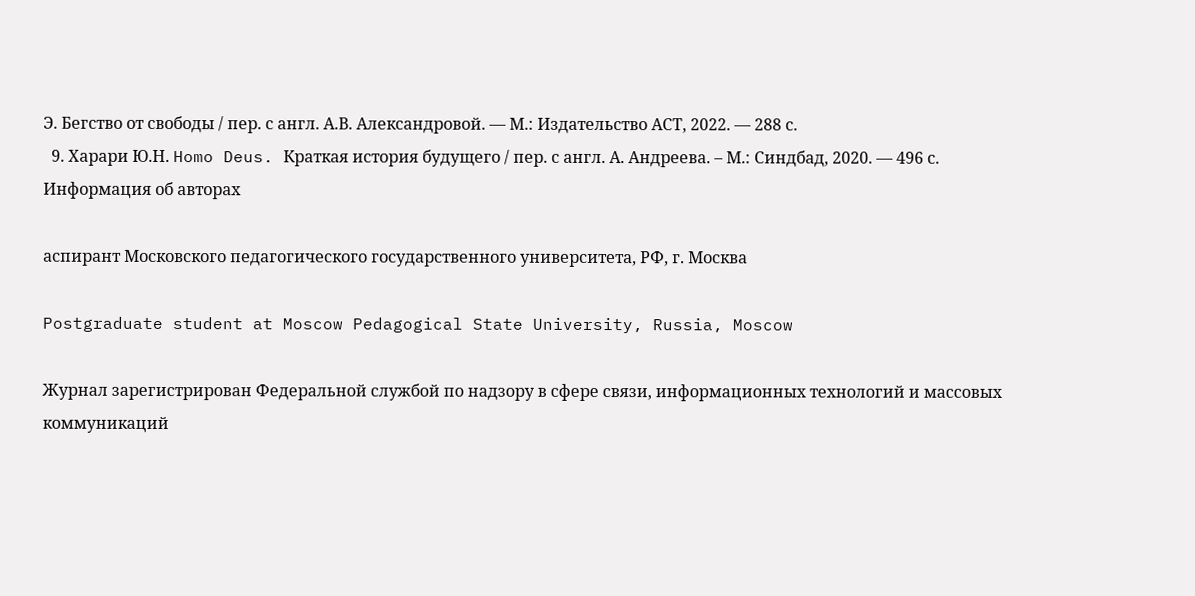Э. Бегство от свободы / пер. с англ. А.В. Александровой. — М.: Издательство АСТ, 2022. — 288 с.
  9. Харари Ю.Н. Homo Deus. Краткая история будущего / пер. с англ. А. Андреева. – М.: Синдбад, 2020. — 496 с.
Информация об авторах

аспирант Московского педагогического государственного университета, РФ, г. Москва

Postgraduate student at Moscow Pedagogical State University, Russia, Moscow

Журнал зарегистрирован Федеральной службой по надзору в сфере связи, информационных технологий и массовых коммуникаций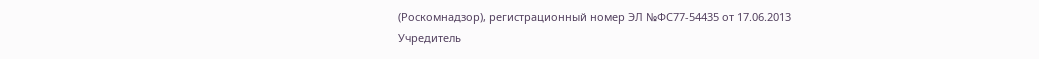(Роскомнадзор), регистрационный номер ЭЛ №ФС77-54435 от 17.06.2013
Учредитель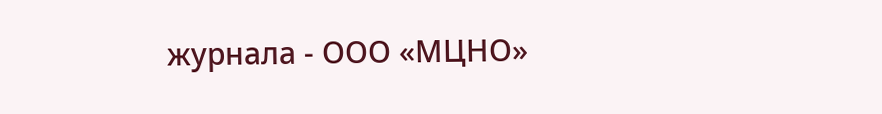журнала - ООО «МЦНО»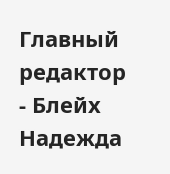Главный редактор - Блейх Надежда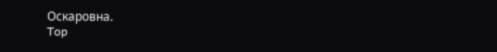Оскаровна.
Top